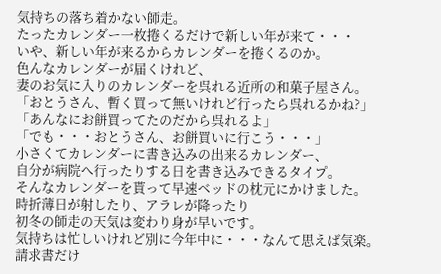気持ちの落ち着かない師走。
たったカレンダー一枚捲くるだけで新しい年が来て・・・
いや、新しい年が来るからカレンダーを捲くるのか。
色んなカレンダーが届くけれど、
妻のお気に入りのカレンダーを呉れる近所の和菓子屋さん。
「おとうさん、暫く買って無いけれど行ったら呉れるかね?」
「あんなにお餅買ってたのだから呉れるよ」
「でも・・・おとうさん、お餅買いに行こう・・・」
小さくてカレンダーに書き込みの出来るカレンダー、
自分が病院へ行ったりする日を書き込みできるタイプ。
そんなカレンダーを貰って早速ベッドの枕元にかけました。
時折薄日が射したり、アラレが降ったり
初冬の師走の天気は変わり身が早いです。
気持ちは忙しいけれど別に今年中に・・・なんて思えば気楽。
請求書だけ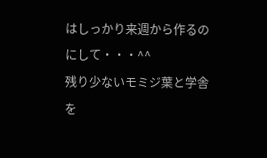はしっかり来週から作るのにして・・・^^
残り少ないモミジ葉と学舎を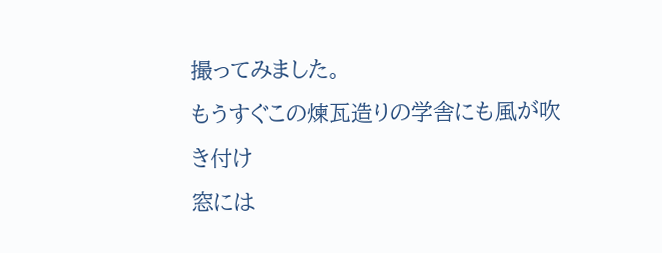撮ってみました。
もうすぐこの煉瓦造りの学舎にも風が吹き付け
窓には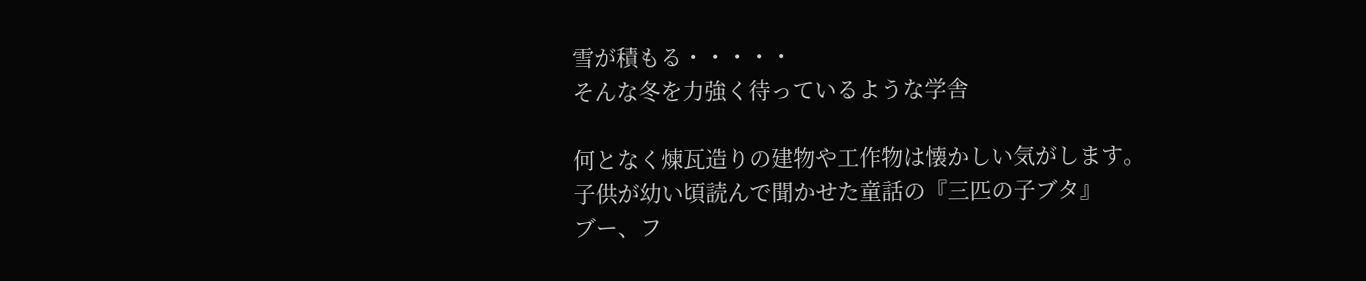雪が積もる・・・・・
そんな冬を力強く待っているような学舎

何となく煉瓦造りの建物や工作物は懐かしい気がします。
子供が幼い頃読んで聞かせた童話の『三匹の子ブタ』
ブー、フ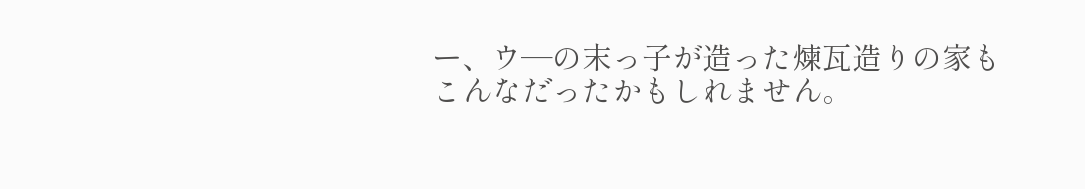ー、ウ―の末っ子が造った煉瓦造りの家もこんなだったかもしれません。